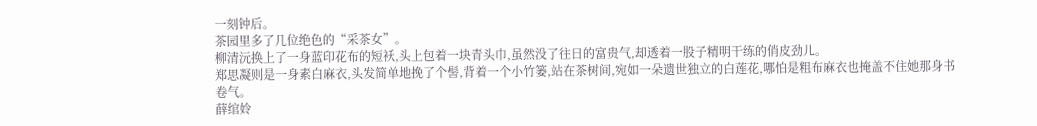一刻钟后。
茶园里多了几位绝色的“采茶女”。
柳清沅换上了一身蓝印花布的短袄,头上包着一块青头巾,虽然没了往日的富贵气,却透着一股子精明干练的俏皮劲儿。
郑思凝则是一身素白麻衣,头发简单地挽了个髻,背着一个小竹篓,站在茶树间,宛如一朵遗世独立的白莲花,哪怕是粗布麻衣也掩盖不住她那身书卷气。
薛绾姈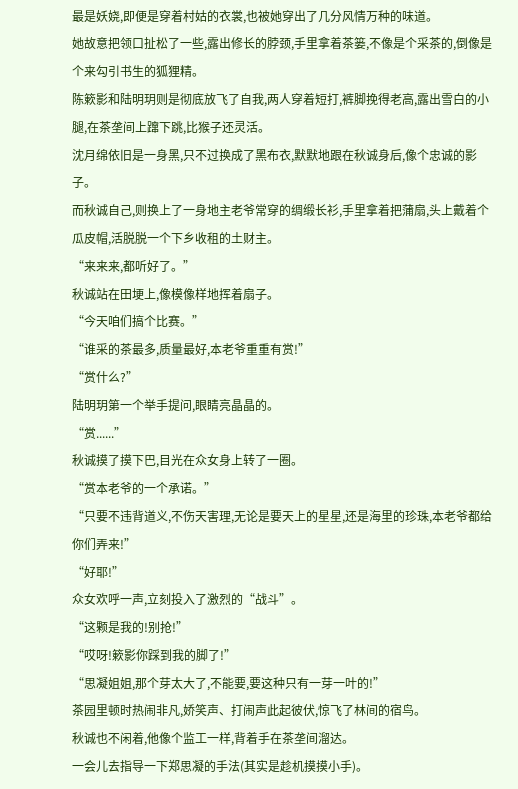最是妖娆,即便是穿着村姑的衣裳,也被她穿出了几分风情万种的味道。
她故意把领口扯松了一些,露出修长的脖颈,手里拿着茶篓,不像是个采茶的,倒像是个来勾引书生的狐狸精。
陈簌影和陆明玥则是彻底放飞了自我,两人穿着短打,裤脚挽得老高,露出雪白的小腿,在茶垄间上蹿下跳,比猴子还灵活。
沈月绵依旧是一身黑,只不过换成了黑布衣,默默地跟在秋诚身后,像个忠诚的影子。
而秋诚自己,则换上了一身地主老爷常穿的绸缎长衫,手里拿着把蒲扇,头上戴着个瓜皮帽,活脱脱一个下乡收租的土财主。
“来来来,都听好了。”
秋诚站在田埂上,像模像样地挥着扇子。
“今天咱们搞个比赛。”
“谁采的茶最多,质量最好,本老爷重重有赏!”
“赏什么?”
陆明玥第一个举手提问,眼睛亮晶晶的。
“赏......”
秋诚摸了摸下巴,目光在众女身上转了一圈。
“赏本老爷的一个承诺。”
“只要不违背道义,不伤天害理,无论是要天上的星星,还是海里的珍珠,本老爷都给你们弄来!”
“好耶!”
众女欢呼一声,立刻投入了激烈的“战斗”。
“这颗是我的!别抢!”
“哎呀!簌影你踩到我的脚了!”
“思凝姐姐,那个芽太大了,不能要,要这种只有一芽一叶的!”
茶园里顿时热闹非凡,娇笑声、打闹声此起彼伏,惊飞了林间的宿鸟。
秋诚也不闲着,他像个监工一样,背着手在茶垄间溜达。
一会儿去指导一下郑思凝的手法(其实是趁机摸摸小手)。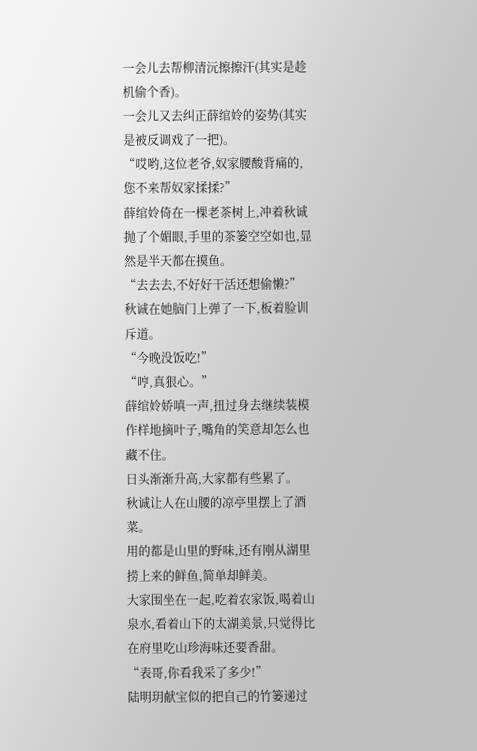一会儿去帮柳清沅擦擦汗(其实是趁机偷个香)。
一会儿又去纠正薛绾姈的姿势(其实是被反调戏了一把)。
“哎哟,这位老爷,奴家腰酸背痛的,您不来帮奴家揉揉?”
薛绾姈倚在一棵老茶树上,冲着秋诚抛了个媚眼,手里的茶篓空空如也,显然是半天都在摸鱼。
“去去去,不好好干活还想偷懒?”
秋诚在她脑门上弹了一下,板着脸训斥道。
“今晚没饭吃!”
“哼,真狠心。”
薛绾姈娇嗔一声,扭过身去继续装模作样地摘叶子,嘴角的笑意却怎么也藏不住。
日头渐渐升高,大家都有些累了。
秋诚让人在山腰的凉亭里摆上了酒菜。
用的都是山里的野味,还有刚从湖里捞上来的鲜鱼,简单却鲜美。
大家围坐在一起,吃着农家饭,喝着山泉水,看着山下的太湖美景,只觉得比在府里吃山珍海味还要香甜。
“表哥,你看我采了多少!”
陆明玥献宝似的把自己的竹篓递过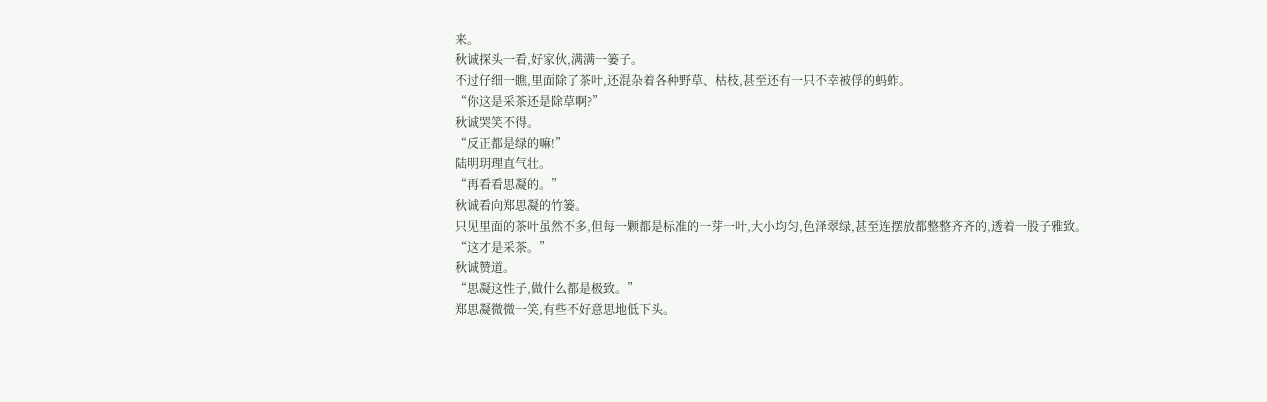来。
秋诚探头一看,好家伙,满满一篓子。
不过仔细一瞧,里面除了茶叶,还混杂着各种野草、枯枝,甚至还有一只不幸被俘的蚂蚱。
“你这是采茶还是除草啊?”
秋诚哭笑不得。
“反正都是绿的嘛!”
陆明玥理直气壮。
“再看看思凝的。”
秋诚看向郑思凝的竹篓。
只见里面的茶叶虽然不多,但每一颗都是标准的一芽一叶,大小均匀,色泽翠绿,甚至连摆放都整整齐齐的,透着一股子雅致。
“这才是采茶。”
秋诚赞道。
“思凝这性子,做什么都是极致。”
郑思凝微微一笑,有些不好意思地低下头。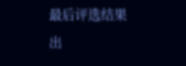最后评选结果出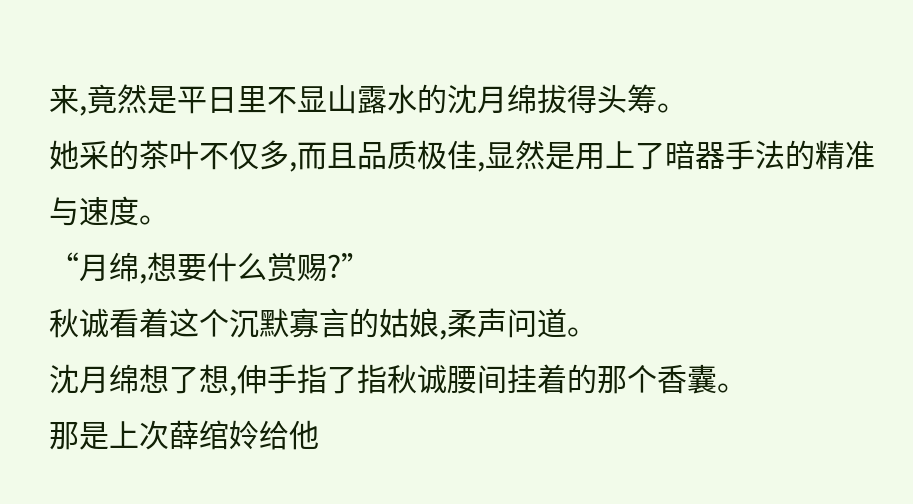来,竟然是平日里不显山露水的沈月绵拔得头筹。
她采的茶叶不仅多,而且品质极佳,显然是用上了暗器手法的精准与速度。
“月绵,想要什么赏赐?”
秋诚看着这个沉默寡言的姑娘,柔声问道。
沈月绵想了想,伸手指了指秋诚腰间挂着的那个香囊。
那是上次薛绾姈给他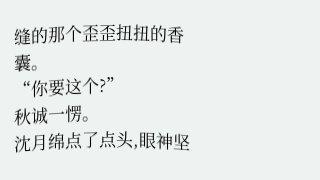缝的那个歪歪扭扭的香囊。
“你要这个?”
秋诚一愣。
沈月绵点了点头,眼神坚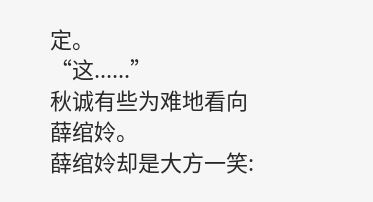定。
“这......”
秋诚有些为难地看向薛绾姈。
薛绾姈却是大方一笑: